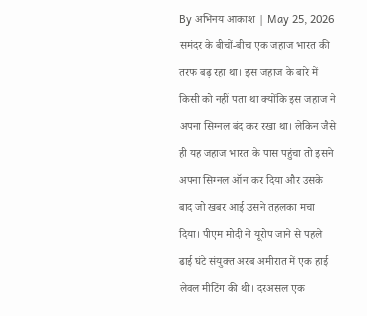By अभिनय आकाश | May 25, 2026
समंदर के बीचों-बीच एक जहाज भारत की तरफ बढ़ रहा था। इस जहाज के बारे में किसी को नहीं पता था क्योंकि इस जहाज ने अपना सिग्नल बंद कर रखा था। लेकिन जैसे ही यह जहाज भारत के पास पहुंचा तो इसने अपना सिग्नल ऑन कर दिया और उसके बाद जो खबर आई उसने तहलका मचा दिया। पीएम मोदी ने यूरोप जाने से पहले ढाई घंटे संयुक्त अरब अमीरात में एक हाई लेवल मीटिंग की थी। दरअसल एक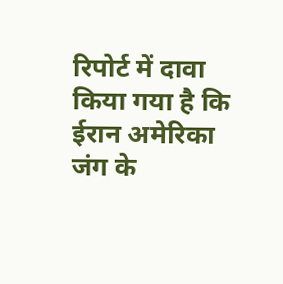रिपोर्ट में दावा किया गया है कि ईरान अमेरिका जंग के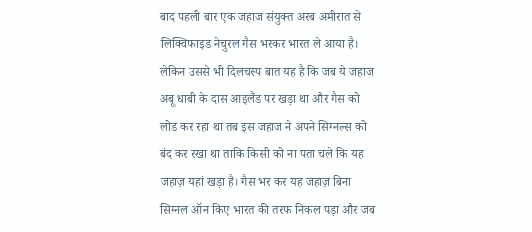बाद पहली बार एक जहाज संयुक्त अरब अमीरात से लिक्विफाइड नेचुरल गैस भरकर भारत ले आया है। लेकिन उससे भी दिलचस्प बात यह है कि जब ये जहाज अबू धाबी के दास आइलैंड पर खड़ा था और गैस को लोड कर रहा था तब इस जहाज ने अपने सिग्नल्स को बंद कर रखा था ताकि किसी को ना पता चले कि यह जहाज़ यहां खड़ा है। गैस भर कर यह जहाज़ बिना सिग्नल ऑन किए भारत की तरफ निकल पड़ा और जब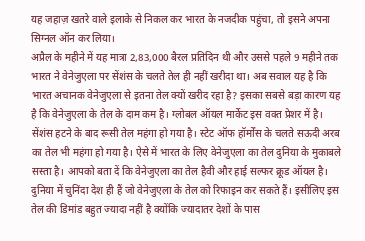यह जहाज़ खतरे वाले इलाके से निकल कर भारत के नजदीक पहुंचा, तो इसने अपना सिग्नल ऑन कर लिया।
अप्रैल के महीने में यह मात्रा 2,83,000 बैरल प्रतिदिन थी और उससे पहले 9 महीने तक भारत ने वेनेजुएला पर सेंशंस के चलते तेल ही नहीं खरीदा था। अब सवाल यह है कि भारत अचानक वेनेजुएला से इतना तेल क्यों खरीद रहा है? इसका सबसे बड़ा कारण यह है कि वेनेजुएला के तेल के दाम कम है। ग्लोबल ऑयल मार्केट इस वक्त प्रेशर में है। सेंशंस हटने के बाद रूसी तेल महंगा हो गया है। स्टेट ऑफ हॉर्मोंस के चलते सऊदी अरब का तेल भी महंगा हो गया है। ऐसे में भारत के लिए वेनेजुएला का तेल दुनिया के मुकाबले सस्ता है। आपको बता दें कि वेनेजुएला का तेल हैवी और हाई सल्फर क्रूड ऑयल है। दुनिया में चुनिंदा देश ही हैं जो वेनेजुएला के तेल को रिफाइन कर सकते हैं। इसीलिए इस तेल की डिमांड बहुत ज्यादा नहीं है क्योंकि ज्यादातर देशों के पास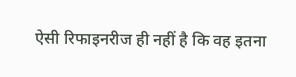ऐसी रिफाइनरीज ही नहीं है कि वह इतना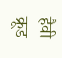हैवी क्रूड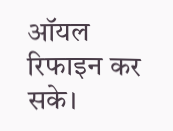ऑयल रिफाइन कर सके।